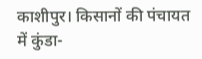काशीपुर। किसानों की पंचायत में कुंडा-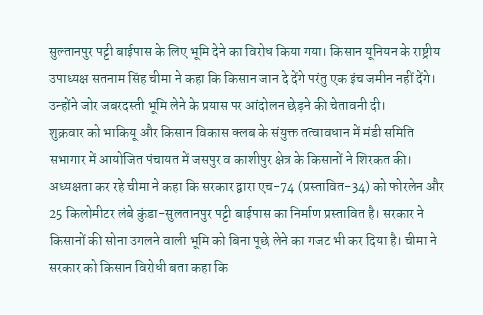सुल्तानपुर पट्टी बाईपास के लिए भूमि देने का विरोध किया गया। किसान यूनियन के राष्ट्रीय उपाध्यक्ष सतनाम सिंह चीमा ने कहा कि किसान जान दे देंगे परंतु एक इंच जमीन नहीं देंगे। उन्होंने जोर जबरदस्ती भूमि लेने के प्रयास पर आंदोलन छेड़ने की चेतावनी दी।
शुक्रवार को भाकियू और किसान विकास क्लब के संयुक्त तत्वावधान में मंडी समिति सभागार में आयोजित पंचायत में जसपुर व काशीपुर क्षेत्र के किसानों ने शिरकत की। अध्यक्षता कर रहे चीमा ने कहा कि सरकार द्वारा एच-74 (प्रस्तावित-34) को फोरलेन और 25 किलोमीटर लंबे कुंडा-सुलतानपुर पट्टी बाईपास का निर्माण प्रस्तावित है। सरकार ने किसानों की सोना उगलने वाली भूमि को बिना पूछे लेने का गजट भी कर दिया है। चीमा ने सरकार को किसान विरोधी बता कहा कि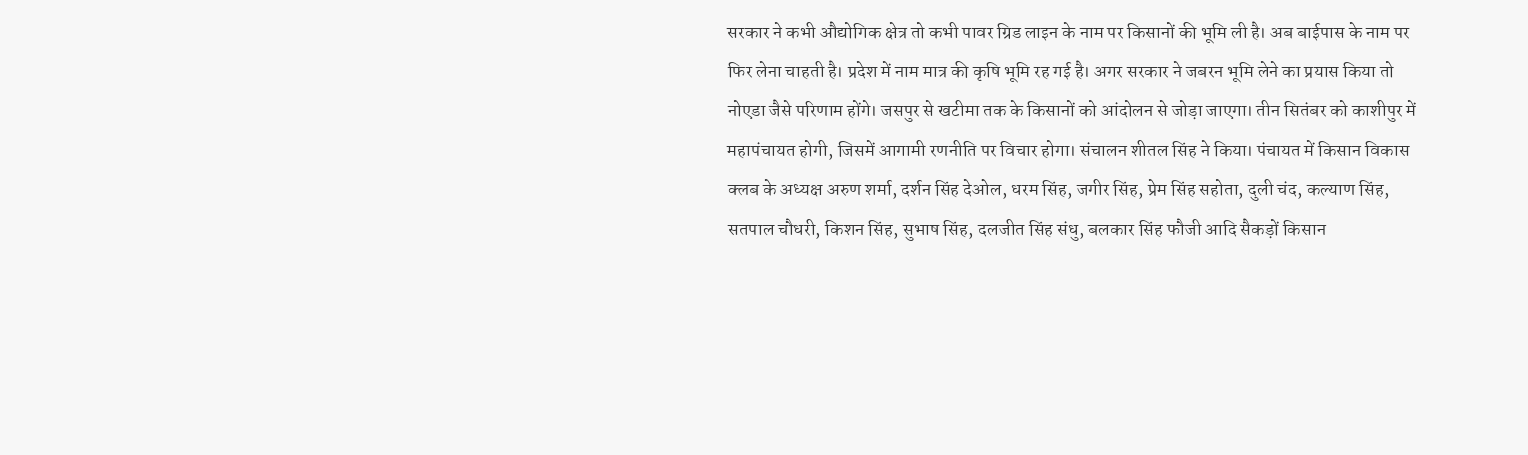सरकार ने कभी औद्योगिक क्षेत्र तो कभी पावर ग्रिड लाइन के नाम पर किसानों की भूमि ली है। अब बाईपास के नाम पर फिर लेना चाहती है। प्रदेश में नाम मात्र की कृषि भूमि रह गई है। अगर सरकार ने जबरन भूमि लेने का प्रयास किया तो नोएडा जैसे परिणाम होंगे। जसपुर से खटीमा तक के किसानों को आंदोलन से जोड़ा जाएगा। तीन सितंबर को काशीपुर में महापंचायत होगी, जिसमें आगामी रणनीति पर विचार होगा। संचालन शीतल सिंह ने किया। पंचायत में किसान विकास क्लब के अध्यक्ष अरुण शर्मा, दर्शन सिंह देओल, धरम सिंह, जगीर सिंह, प्रेम सिंह सहोता, दुली चंद, कल्याण सिंह, सतपाल चौधरी, किशन सिंह, सुभाष सिंह, दलजीत सिंह संधु, बलकार सिंह फौजी आदि सैकड़ों किसान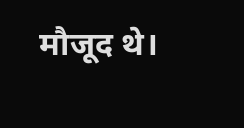मौजूद थे।